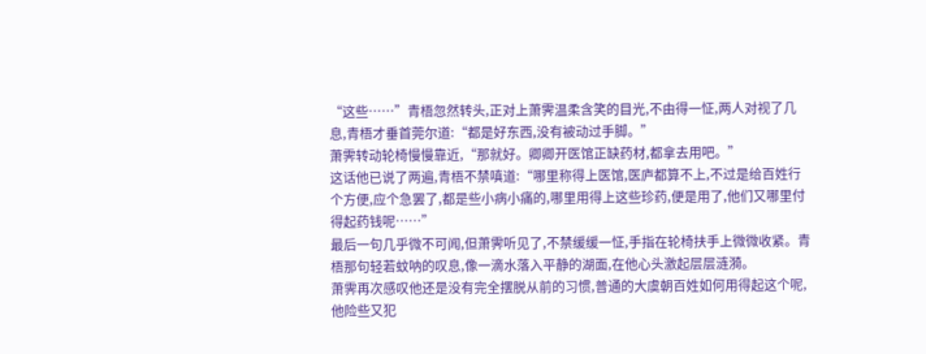“这些……”青梧忽然转头,正对上萧霁温柔含笑的目光,不由得一怔,两人对视了几息,青梧才垂首莞尔道:“都是好东西,没有被动过手脚。”
萧霁转动轮椅慢慢靠近,“那就好。卿卿开医馆正缺药材,都拿去用吧。”
这话他已说了两遍,青梧不禁嗔道:“哪里称得上医馆,医庐都算不上,不过是给百姓行个方便,应个急罢了,都是些小病小痛的,哪里用得上这些珍药,便是用了,他们又哪里付得起药钱呢……”
最后一句几乎微不可闻,但萧霁听见了,不禁缓缓一怔,手指在轮椅扶手上微微收紧。青梧那句轻若蚊呐的叹息,像一滴水落入平静的湖面,在他心头激起层层涟漪。
萧霁再次感叹他还是没有完全摆脱从前的习惯,普通的大虞朝百姓如何用得起这个呢,他险些又犯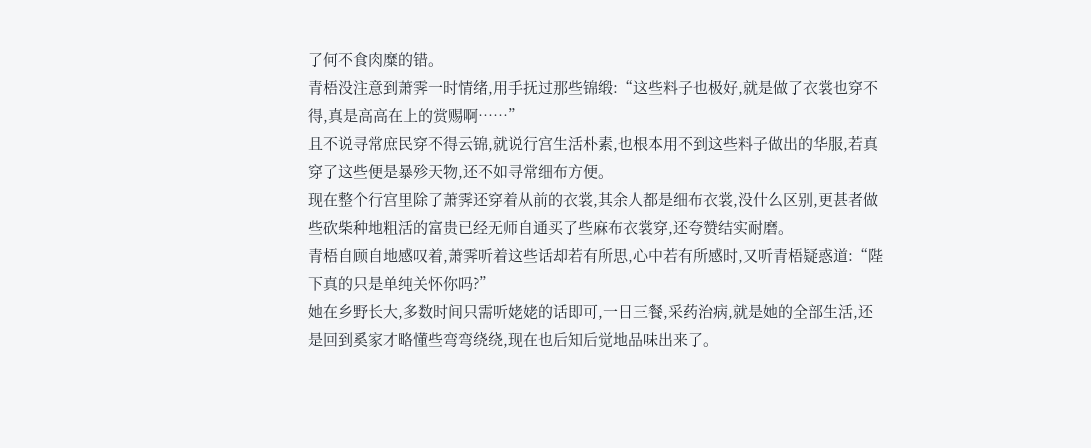了何不食肉糜的错。
青梧没注意到萧霁一时情绪,用手抚过那些锦缎:“这些料子也极好,就是做了衣裳也穿不得,真是高高在上的赏赐啊……”
且不说寻常庶民穿不得云锦,就说行宫生活朴素,也根本用不到这些料子做出的华服,若真穿了这些便是暴殄天物,还不如寻常细布方便。
现在整个行宫里除了萧霁还穿着从前的衣裳,其余人都是细布衣裳,没什么区别,更甚者做些砍柴种地粗活的富贵已经无师自通买了些麻布衣裳穿,还夸赞结实耐磨。
青梧自顾自地感叹着,萧霁听着这些话却若有所思,心中若有所感时,又听青梧疑惑道:“陛下真的只是单纯关怀你吗?”
她在乡野长大,多数时间只需听姥姥的话即可,一日三餐,采药治病,就是她的全部生活,还是回到奚家才略懂些弯弯绕绕,现在也后知后觉地品味出来了。